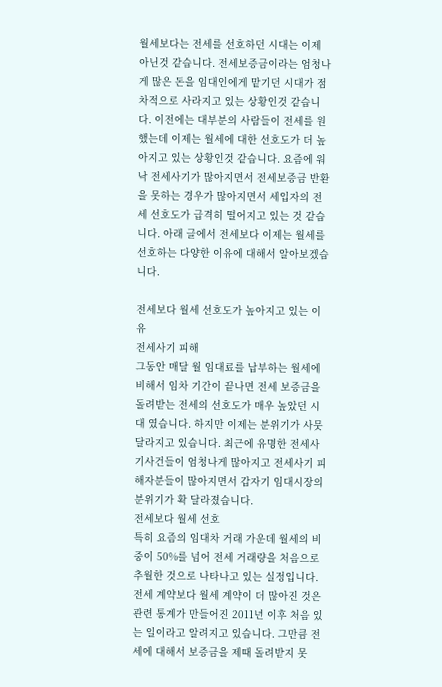월세보다는 전세를 선호하던 시대는 이제 아닌것 같습니다. 전세보증금이라는 엄청나게 많은 돈을 임대인에게 맡기던 시대가 점차적으로 사라지고 있는 상황인것 같습니다. 이전에는 대부분의 사람들이 전세를 원했는데 이제는 월세에 대한 선호도가 더 높아지고 있는 상황인것 같습니다. 요즘에 워낙 전세사기가 많아지면서 전세보증금 반환을 못하는 경우가 많아지면서 세입자의 전세 선호도가 급격히 떨어지고 있는 것 같습니다. 아래 글에서 전세보다 이제는 월세를 선호하는 다양한 이유에 대해서 알아보겠습니다.

전세보다 월세 선호도가 높아지고 있는 이유
전세사기 피해
그동안 매달 월 임대료를 납부하는 월세에 비해서 임차 기간이 끝나면 전세 보증금을 돌려받는 전세의 선호도가 매우 높았던 시대 였습니다. 하지만 이제는 분위기가 사뭇 달라지고 있습니다. 최근에 유명한 전세사기사건들이 엄청나게 많아지고 전세사기 피해자분들이 많아지면서 갑자기 임대시장의 분위기가 확 달라졌습니다.
전세보다 월세 선호
특히 요즘의 임대차 거래 가운데 월세의 비중이 50%를 넘어 전세 거래량을 처음으로 추월한 것으로 나타나고 있는 실정입니다. 전세 계약보다 월세 계약이 더 많아진 것은 관련 통계가 만들어진 2011년 이후 처음 있는 일이라고 알려지고 있습니다. 그만큼 전세에 대해서 보증금을 제때 돌려받지 못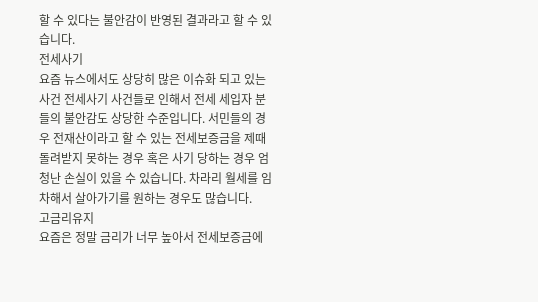할 수 있다는 불안감이 반영된 결과라고 할 수 있습니다.
전세사기
요즘 뉴스에서도 상당히 많은 이슈화 되고 있는 사건 전세사기 사건들로 인해서 전세 세입자 분들의 불안감도 상당한 수준입니다. 서민들의 경우 전재산이라고 할 수 있는 전세보증금을 제때 돌려받지 못하는 경우 혹은 사기 당하는 경우 엄청난 손실이 있을 수 있습니다. 차라리 월세를 임차해서 살아가기를 원하는 경우도 많습니다.
고금리유지
요즘은 정말 금리가 너무 높아서 전세보증금에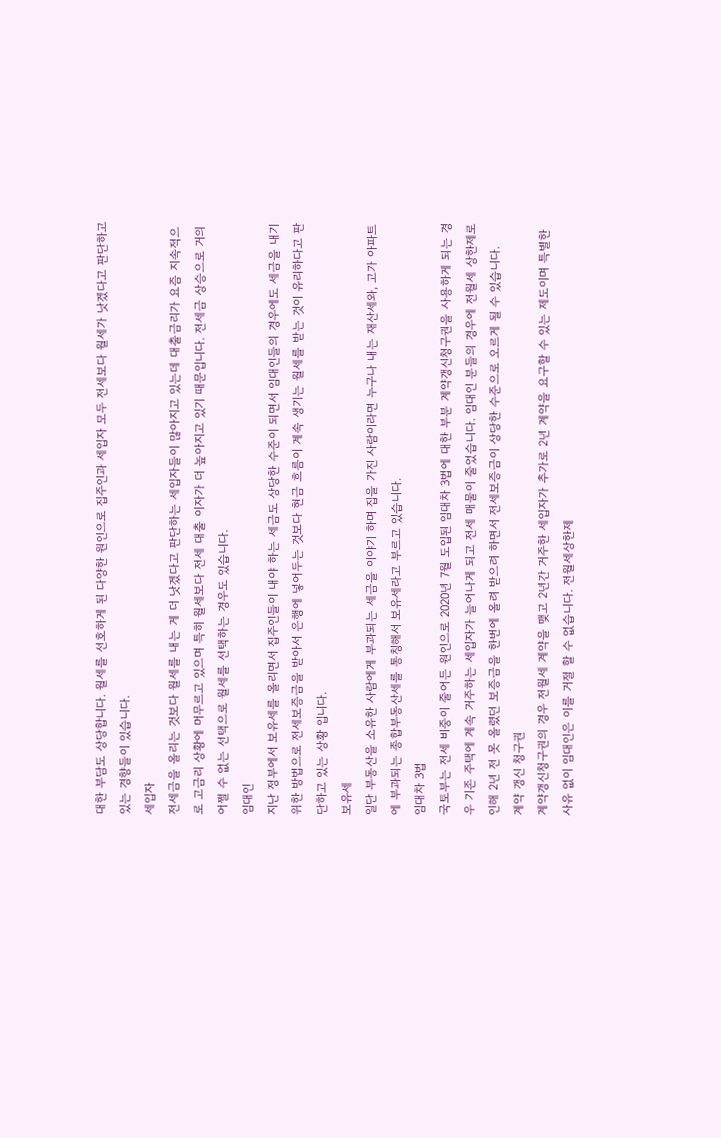대한 부담도 상당합니다. 월세를 선호하게 된 다양한 원인으로 집주인과 세입자 모두 전세보다 월세가 낫겠다고 판단하고 있는 경향들이 있습니다.
세입자
전세금을 올리는 것보다 월세를 내는 게 더 낫겠다고 판단하는 세입자들이 많아지고 있는데 대출금리가 요즘 지속적으로 고금리 상황에 머무르고 있으며 특히 월세보다 전세 대출 이자가 더 높아지고 있기 때문입니다. 전세금 상승으로 거의 어쩔 수 없는 선택으로 월세를 선택하는 경우도 있습니다.
임대인
지난 정부에서 보유세를 올리면서 집주인들이 내야 하는 세금도 상당한 수준이 되면서 임대인들의 경우에도 세금을 내기 위한 방법으로 전세보증금을 받아서 은행에 넣어두는 것보다 현금 흐름이 계속 생기는 월세를 받는 것이 유리하다고 판단하고 있는 상황 입니다.
보유세
일단 부동산을 소유한 사람에게 부과되는 세금을 이야기 하며 집을 가진 사람이라면 누구나 내는 재산세와, 고가 아파트에 부과되는 종합부동산세를 통칭해서 보유세라고 부르고 있습니다.
임대차 3법
국토부는 전세 비중이 줄어든 원인으로 2020년 7월 도입된 임대차 3법에 대한 부분 계약갱신청구권을 사용하게 되는 경우 기존 주택에 계속 거주하는 세입자가 늘어나게 되고 전세 매물이 줄었습니다. 임대인 분들의 경우에 전월세 상한제로 인해 2년 전 못 올렸던 보증금을 한번에 올려 받으려 하면서 전세보증금이 상당한 수준으로 오르게 될 수 있습니다.
계약 갱신 청구권
계약갱신청구권의 경우 전월세 계약을 맺고 2년간 거주한 세입자가 추가로 2년 계약을 요구할 수 있는 제도이며 특별한 사유 없이 임대인은 이를 거절 할 수 없습니다. 전월세상한제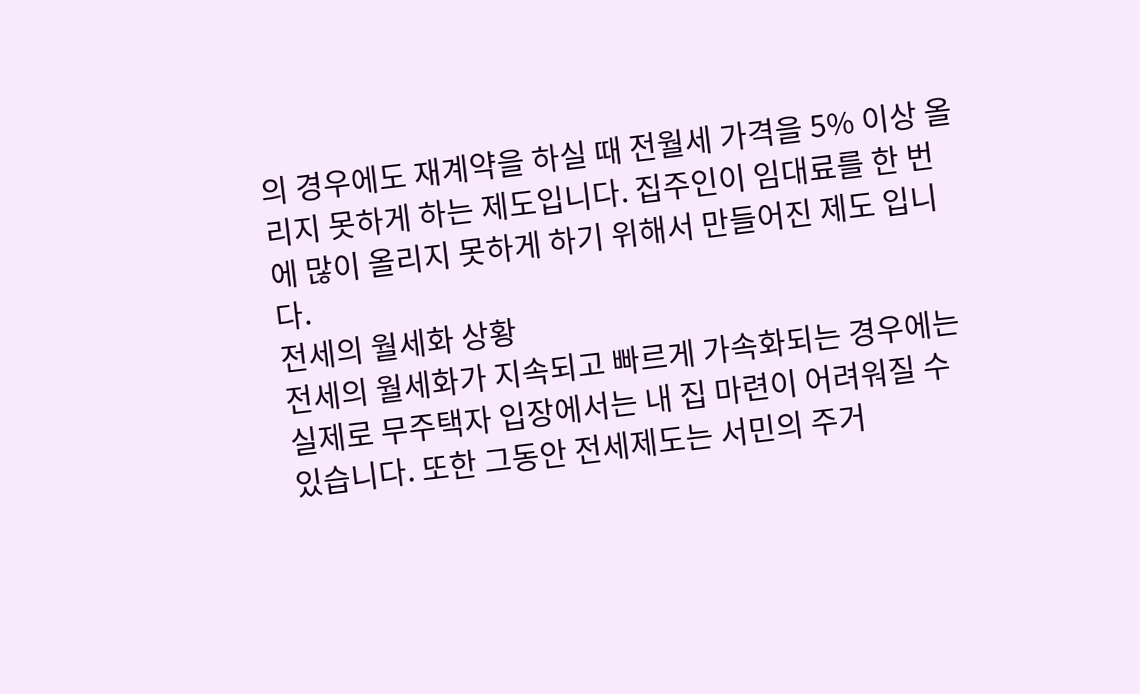의 경우에도 재계약을 하실 때 전월세 가격을 5% 이상 올리지 못하게 하는 제도입니다. 집주인이 임대료를 한 번에 많이 올리지 못하게 하기 위해서 만들어진 제도 입니다.
전세의 월세화 상황
전세의 월세화가 지속되고 빠르게 가속화되는 경우에는 실제로 무주택자 입장에서는 내 집 마련이 어려워질 수 있습니다. 또한 그동안 전세제도는 서민의 주거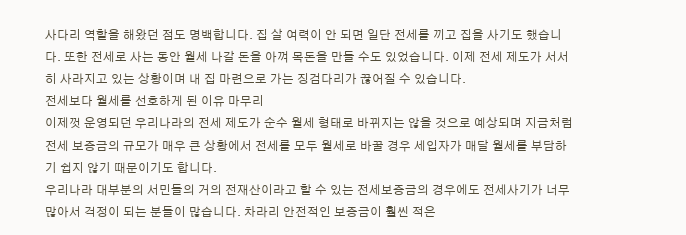사다리 역할을 해왔던 점도 명백합니다. 집 살 여력이 안 되면 일단 전세를 끼고 집을 사기도 했습니다. 또한 전세로 사는 동안 월세 나갈 돈을 아껴 목돈을 만들 수도 있었습니다. 이제 전세 제도가 서서히 사라지고 있는 상황이며 내 집 마련으로 가는 징검다리가 끊어질 수 있습니다.
전세보다 월세를 선호하게 된 이유 마무리
이제껏 운영되던 우리나라의 전세 제도가 순수 월세 형태로 바뀌지는 않을 것으로 예상되며 지금처럼 전세 보증금의 규모가 매우 큰 상황에서 전세를 모두 월세로 바꿀 경우 세입자가 매달 월세를 부담하기 쉽지 않기 때문이기도 합니다.
우리나라 대부분의 서민들의 거의 전재산이라고 할 수 있는 전세보증금의 경우에도 전세사기가 너무 많아서 걱정이 되는 분들이 많습니다. 차라리 안전적인 보증금이 훨씬 적은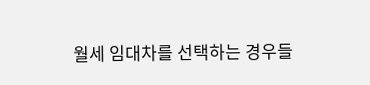월세 임대차를 선택하는 경우들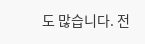도 많습니다. 전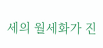세의 월세화가 진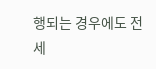행되는 경우에도 전세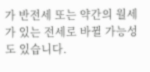가 반전세 또는 약간의 월세가 있는 전세로 바뀔 가능성도 있습니다.